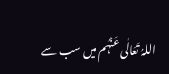اللہُ تَعَالٰی عَنۡہُم میں سب سے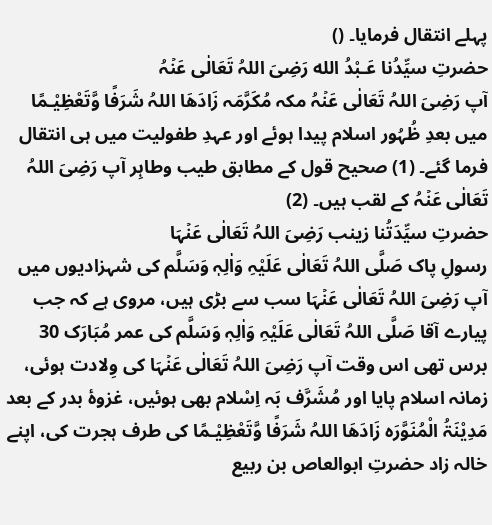پہلے انتقال فرمایا۔ ()
حضرتِ سیِّدُنا عَـبْدُ الله رَضِیَ اللہُ تَعَالٰی عَنۡہُ
آپ رَضِیَ اللہُ تَعَالٰی عَنۡہُ مکہ مُکَرَّمَہ زَادَھَا اللہُ شَرَفًا وَّتَعْظِیْـمًا میں بعدِ ظُہُور اسلام پیدا ہوئے اور عہدِ طفولیت میں ہی انتقال فرما گئے۔ (1) صحیح قول کے مطابق طیب وطاہِر آپ رَضِیَ اللہُ تَعَالٰی عَنۡہُ کے لقب ہیں۔ (2)
حضرتِ سیِّدَتُنا زینب رَضِیَ اللہُ تَعَالٰی عَنۡہَا
رسولِ پاک صَلَّی اللہُ تَعَالٰی عَلَیْہِ وَاٰلِہٖ وَسَلَّم کی شہزادیوں میں آپ رَضِیَ اللہُ تَعَالٰی عَنۡہَا سب سے بڑی ہیں، مروی ہے کہ جب پیارے آقا صَلَّی اللہُ تَعَالٰی عَلَیْہِ وَاٰلِہٖ وَسَلَّم کی عمر مُبَارَک 30 برس تھی اس وقت آپ رَضِیَ اللہُ تَعَالٰی عَنۡہَا کی وِلادت ہوئی، زمانہ اسلام پایا اور مُشَرَّف بَہ اِسْلام بھی ہوئیں، غزوۂ بدر کے بعد مَدِیْنَۃُ الْمُنَوَّرَہ زَادَھَا اللہُ شَرَفًا وَّتَعْظِیْـمًا کی طرف ہجرت کی، اپنے خالہ زاد حضرتِ ابوالعاص بن ربیع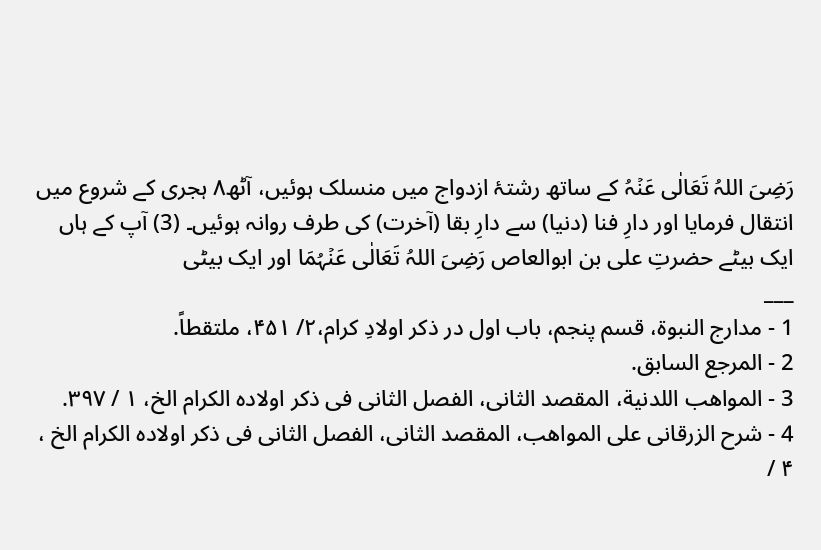رَضِیَ اللہُ تَعَالٰی عَنۡہُ کے ساتھ رشتۂ ازدواج میں منسلک ہوئیں، آٹھ۸ ہجری کے شروع میں انتقال فرمایا اور دارِ فنا (دنیا) سے دارِ بقا (آخرت) کی طرف روانہ ہوئیں۔ (3) آپ کے ہاں ایک بیٹے حضرتِ علی بن ابوالعاص رَضِیَ اللہُ تَعَالٰی عَنۡہُمَا اور ایک بیٹی
___
1 - مدارج النبوة، قسم پنجم، باب اول در ذکر اولادِ کرام،۲/ ۴۵۱، ملتقطاً.
2 - المرجع السابق.
3 - المواهب اللدنية، المقصد الثانى، الفصل الثانى فى ذكر اولاده الكرام الخ، ۱ / ۳۹۷.
4 - شرح الزرقانى على المواهب، المقصد الثانى، الفصل الثانى فى ذكر اولاده الكرام الخ ، ۴ /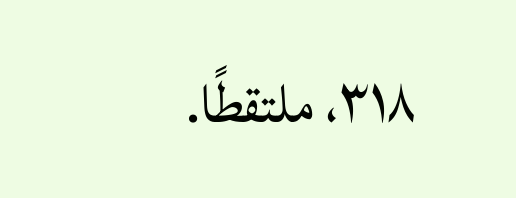۳۱۸، ملتقطًا.